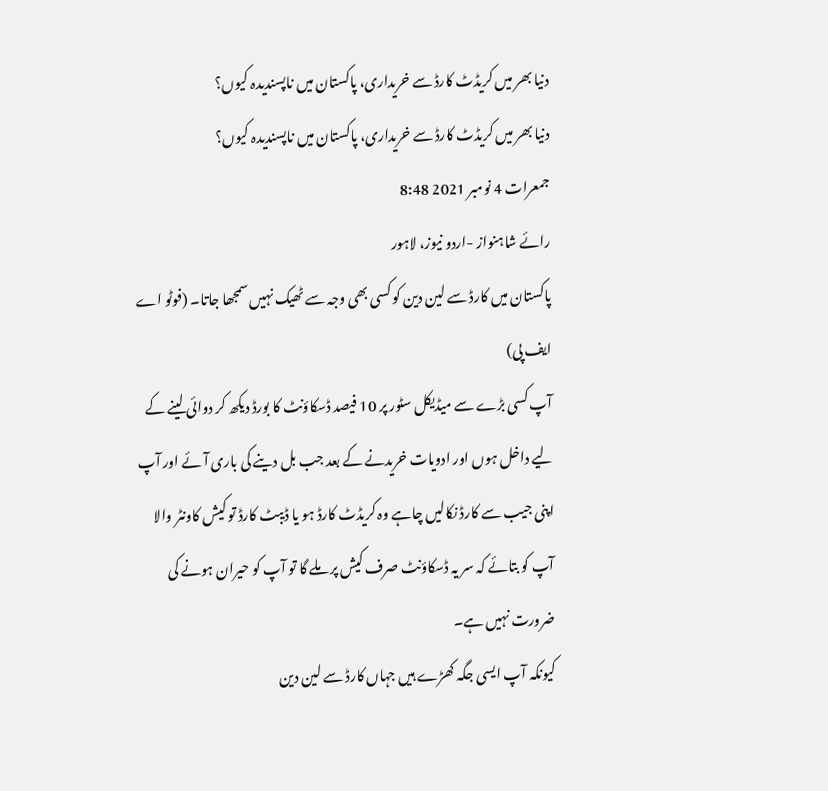دنیا بھر میں کریڈٹ کارڈ سے خریداری، پاکستان میں ناپسندیدہ کیوں؟
دنیا بھر میں کریڈٹ کارڈ سے خریداری، پاکستان میں ناپسندیدہ کیوں؟
جمعرات 4 نومبر 2021 8:48
رائے شاہنواز -اردو نیوز، لاہور
پاکستان میں کارڈ سے لین دین کو کسی بھی وجہ سے ٹھیک نہیں سمجھا جاتا۔ (فوٹو اے ایف پی)
آپ کسی بڑے سے میڈیکل سٹور پر 10 فیصد ڈسکاؤنٹ کا بورڈ دیکھ کر دوائی لینے کے لیے داخل ہوں اور ادویات خریدنے کے بعد جب بل دینے کی باری آئے اور آپ اپنی جیب سے کارڈ نکالیں چاہے وہ کریڈٹ کارڈ ہو یا ڈیبٹ کارڈ تو کیش کاونٹر والا آپ کو بتائے کہ سر یہ ڈسکاؤنٹ صرف کیش پر ملے گا تو آپ کو حیران ہونے کی ضرورت نہیں ہے۔
کیونکہ آپ ایسی جگہ کھڑے ہیں جہاں کارڈ سے لین دین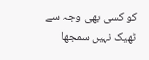کو کسی بھی وجہ سے ٹھیک نہیں سمجھا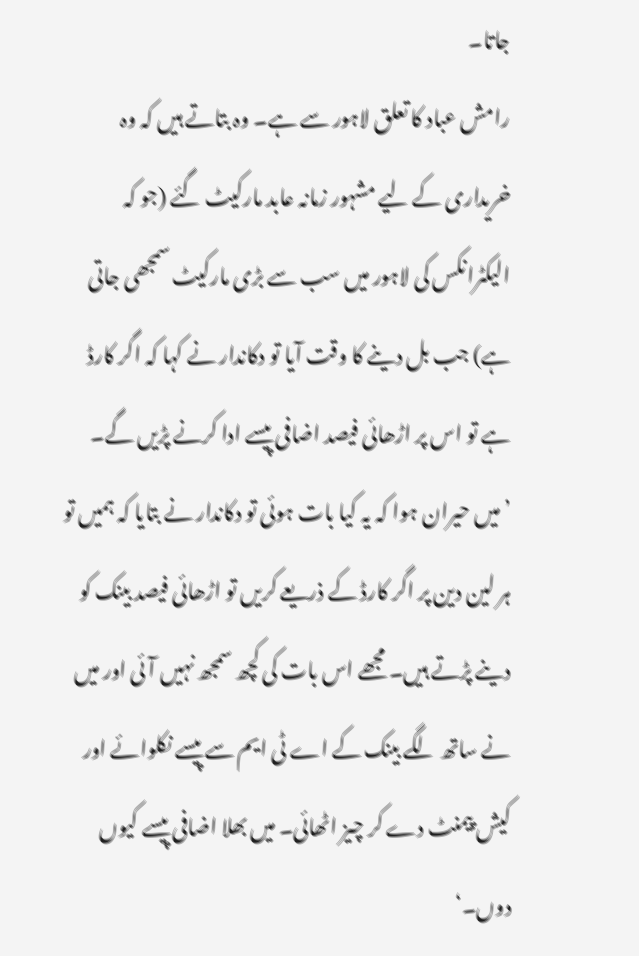جاتا۔
رامش عباد کا تعلق لاہور سے ہے۔ وہ بتاتے ہیں کہ وہ خریداری کے لیے مشہور زمانہ عابد مارکیٹ گئے (جو کہ الیکٹرانکس کی لاہور میں سب سے بڑی مارکیٹ سمجھی جاتی ہے) جب بل دینے کا وقت آیا تو دکاندار نے کہا کہ اگر کارڈ ہے تو اس پر اڑھائی فیصد اضافی پیسے ادا کرنے پڑیں گے۔
’میں حیران ہوا کہ یہ کیا بات ہوئی تو دکاندار نے بتایا کہ ہمیں تو ہر لین دین پر اگر کارڈ کے ذریعے کریں تو اڑھائی فیصد بینک کو دینے پڑتے ہیں۔ مجھے اس بات کی کچھ سمجھ نہیں آئی اور میں نے ساتھ لگے بینک کے اے ٹی ایم سے پیسے نکلوائے اور کیش پیمنٹ دے کر چیز اٹھائی۔ میں بھلا اضافی پیسے کیوں دوں۔‘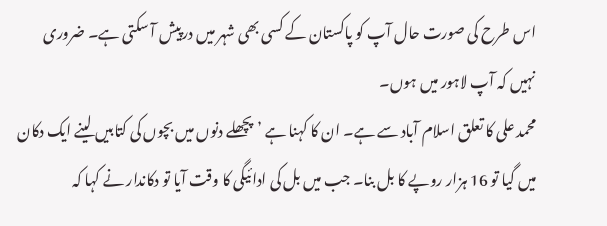اس طرح کی صورت حال آپ کو پاکستان کے کسی بھی شہر میں درپیش آ سکتی ہے۔ ضروری نہیں کہ آپ لاہور میں ہوں۔
محمد علی کا تعلق اسلام آباد سے ہے۔ ان کا کہنا ہے ’پچھلے دنوں میں بچوں کی کتابیں لینے ایک دکان میں گیا تو 16 ہزار روپے کا بل بنا۔ جب میں بل کی ادائیگی کا وقت آیا تو دکاندار نے کہا کہ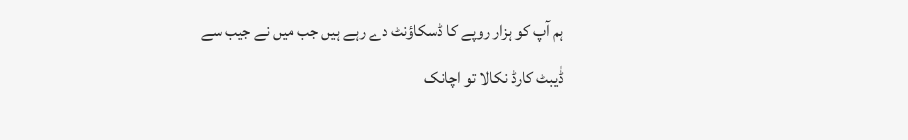ہم آپ کو ہزار روپے کا ڈسکاؤنٹ دے رہے ہیں جب میں نے جیب سے ڈٰیبٹ کارڈ نکالا تو اچانک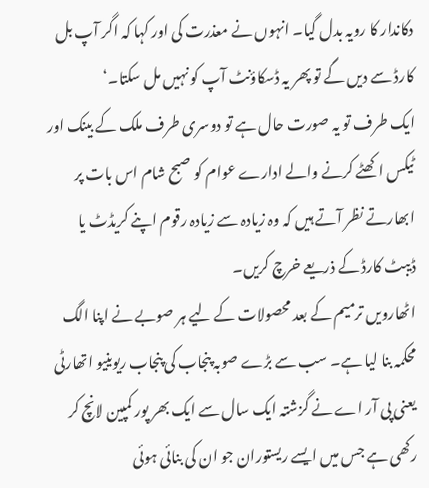دکاندار کا رویہ بدل گیا۔ انہوں نے معذرت کی اور کہا کہ اگر آپ بل کارڈ سے دیں گے تو پھر یہ ڈسکاؤنٹ آپ کو نہیں مل سکتا۔‘
ایک طرف تو یہ صورت حال ہے تو دوسری طرف ملک کے بینک اور ٹیکس اکھٹے کرنے والے ادارے عوام کو صبح شام اس بات پر ابھارتے نظر آتے ہیں کہ وہ زیادہ سے زیادہ رقوم اپنے کریڈٹ یا ڈیبٹ کارڈ کے ذریعے خرچ کریں۔
اٹھارویں ترمیم کے بعد محصولات کے لیے ہر صوبے نے اپنا الگ محکمہ بنا لیا ہے۔ سب سے بڑے صوبہ پنجاب کی پنجاب ریوینیو اتھارٹی یعنی پی آر اے نے گزشتہ ایک سال سے ایک بھر پور کمپین لانچ کر رکھی ہے جس میں ایسے ریستوران جو ان کی بنائی ہوئی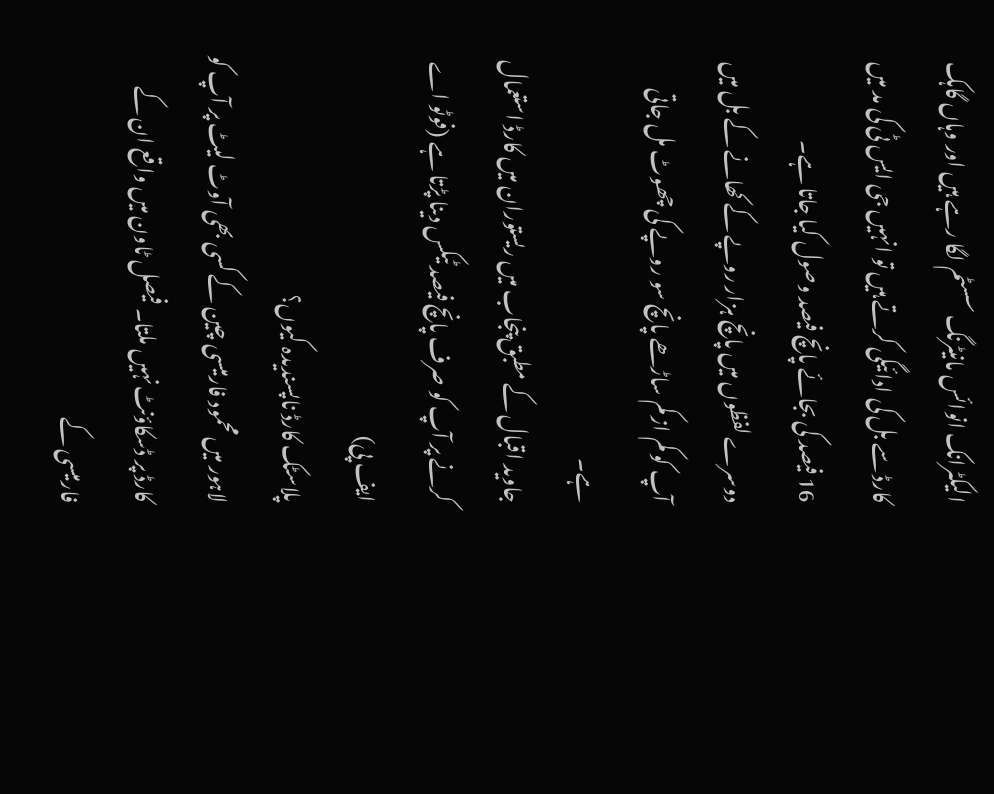الیکٹرانک انوائس مانیٹرنگ سسٹم لگا رہے ہیں اور وہاں گاہک کارڈ سے بل کی ادائیگی کرتے ہیں تو انہیں جی ایس ٹی کی مد میں 16 فیصد کی بجائے پانچ فیصد وصول کیا جاتا ہے۔
دوسرے لفظوں میں پانچ ہزار روپے کے کھانے کے بل میں آپ کو کم از کم ساڑھے پانچ سو روپے کی چھوٹ مل جاتی ہے۔
جاوید اقبال کے مطبق پنجاب میں ریستوران میں کارڈ استعمال کرنے پر آپ کو صرف پانچ فیصد ٹیکس دینا پڑتا ہے (فوٹو اے ایف پی)
پلاسٹک کارڈ ناپسندیدہ کیوں؟
لاہور میں محمود فارمیسی چین کے کسی بھی آوٹ لیٹ پر آپ کو کارڈ پر ڈسکاؤنٹ نہیں ملتا۔ فیصل ٹاون میں واقع ان کے فارمیسی کے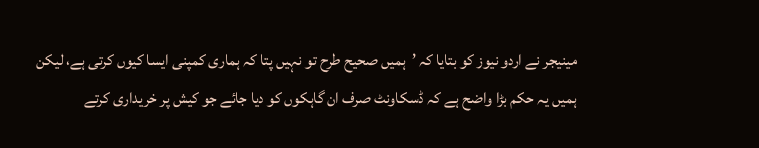مینیجر نے اردو نیوز کو بتایا کہ ’ہمیں صحیح طرح تو نہیں پتا کہ ہماری کمپنی ایسا کیوں کرتی ہے، لیکن ہمیں یہ حکم بڑا واضح ہے کہ ڈسکاونٹ صرف ان گاہکوں کو دیا جائے جو کیش پر خریداری کرتے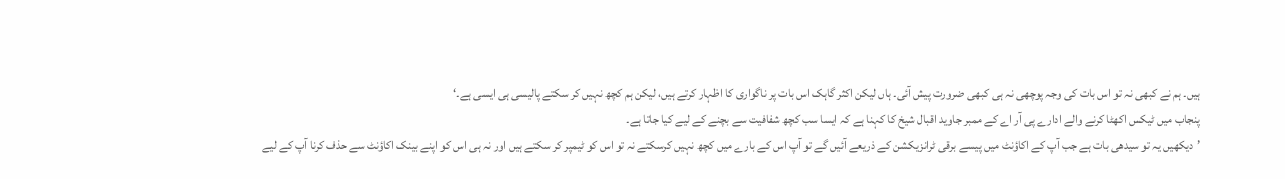ہیں۔ ہم نے کبھی نہ تو اس بات کی وجہ پوچھی نہ ہی کبھی ضرورت پیش آئی۔ ہاں لیکن اکثر گاہک اس بات پر ناگواری کا اظہار کرتے ہیں، لیکن ہم کچھ نہیں کر سکتے پالیسی ہی ایسی ہے۔‘
پنجاب میں ٹیکس اکھٹا کرنے والے ادارے پی آر اے کے ممبر جاوید اقبال شیخ کا کہنا ہے کہ ایسا سب کچھ شفافیت سے بچنے کے لیے کیا جاتا ہے۔
’دیکھیں یہ تو سیدھی بات ہے جب آپ کے اکاؤنٹ میں پیسے برقی ٹرانزیکشن کے ذریعے آئیں گے تو آپ اس کے بارے میں کچھ نہیں کرسکتے نہ تو اس کو ٹیمپر کر سکتے ہیں اور نہ ہی اس کو اپنے بینک اکاؤنٹ سے حذف کرنا آپ کے لیے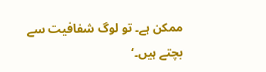ممکن ہے۔ تو لوگ شفافیت سے بچتے ہیں۔‘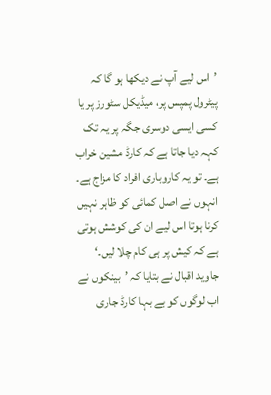’اس لیے آپ نے دیکھا ہو گا کہ پیٹرول پمپس پر، میڈیکل سٹورز پر یا کسی ایسی دوسری جگہ پر یہ تک کہہ دیا جاتا ہے کہ کارڈ مشین خراب ہے۔ تو یہ کاروباری افراد کا مزاج ہے۔ انہوں نے اصل کمائی کو ظاہر نہیں کرنا ہوتا اس لیے ان کی کوشش ہوتی ہے کہ کیش پر ہی کام چلا لیں۔‘
جاوید اقبال نے بتایا کہ ’بینکوں نے اب لوگوں کو بے بہا کارڈ جاری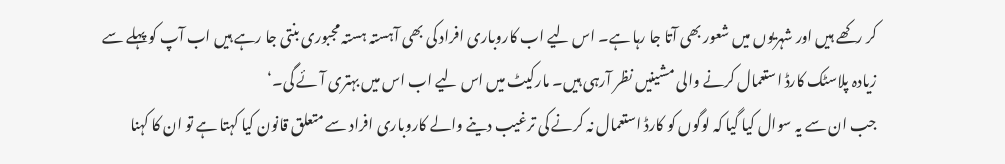کر رکھے ہیں اور شہریوں میں شعور بھی آتا جا رہا ہے۔ اس لیے اب کاروباری افراد کی بھی آہستہ ہستہ مجبوری بنتی جا رہے ہیں اب آپ کو پہلے سے زیادہ پلاسٹک کارڈ استعمال کرنے والی مشینیں نظر آرہی ہیں۔ مارکیٹ میں اس لیے اب اس میں بہتری آئے گی۔‘
جب ان سے یہ سوال کیا گیا کہ لوگوں کو کارڈ استعمال نہ کرنے کی ترغیب دینے والے کاروباری افراد سے متعلق قانون کیا کہتا ہے تو ان کا کہنا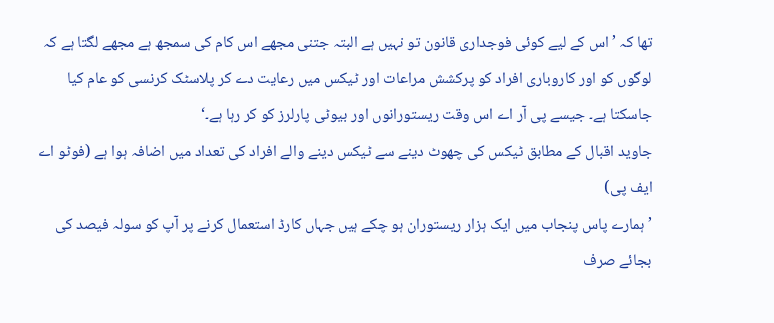تھا کہ ’اس کے لیے کوئی فوجداری قانون تو نہیں ہے البتہ جتنی مجھے اس کام کی سمجھ ہے مجھے لگتا ہے کہ لوگوں کو اور کاروباری افراد کو پرکشش مراعات اور ٹیکس میں رعایت دے کر پلاسٹک کرنسی کو عام کیا جاسکتا ہے۔ جیسے پی آر اے اس وقت ریستورانوں اور بیوٹی پارلرز کو کر رہا ہے۔‘
جاوید اقبال کے مطابق ٹیکس کی چھوٹ دینے سے ٹیکس دینے والے افراد کی تعداد میں اضافہ ہوا ہے (فوٹو اے ایف پی)
’ہمارے پاس پنجاب میں ایک ہزار ریستوران ہو چکے ہیں جہاں کارڈ استعمال کرنے پر آپ کو سولہ فیصد کی بجائے صرف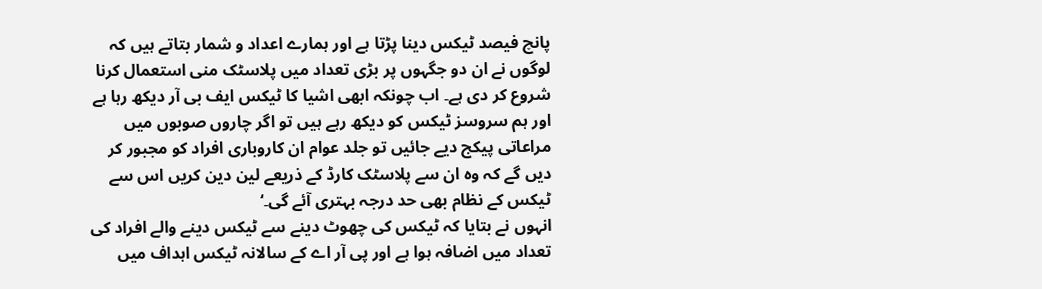پانچ فیصد ٹیکس دینا پڑتا ہے اور ہمارے اعداد و شمار بتاتے ہیں کہ لوگوں نے ان دو جگہوں پر بڑی تعداد میں پلاسٹک منی استعمال کرنا شروع کر دی ہے۔ اب چونکہ ابھی اشیا کا ٹیکس ایف بی آر دیکھ رہا ہے اور ہم سروسز ٹیکس کو دیکھ رہے ہیں تو اگر چاروں صوبوں میں مراعاتی پیکج دیے جائیں تو جلد عوام ان کاروباری افراد کو مجبور کر دیں گے کہ وہ ان سے پلاسٹک کارڈ کے ذریعے لین دین کریں اس سے ٹیکس کے نظام بھی حد درجہ بہتری آئے گی۔‘
انہوں نے بتایا کہ ٹیکس کی چھوٹ دینے سے ٹیکس دینے والے افراد کی تعداد میں اضافہ ہوا ہے اور پی آر اے کے سالانہ ٹیکس اہداف میں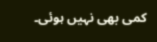کمی بھی نہیں ہوئی۔